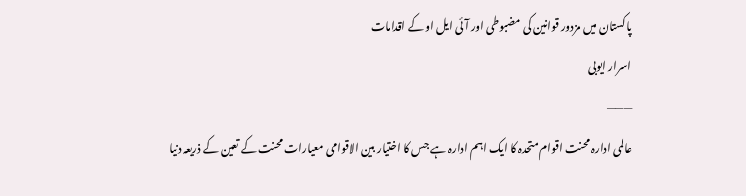پاکستان میں مزدور قوانین کی مضبوطی اور آئی ایل او کے اقدامات
اسرار ایوبی
———
عالمی ادارہ محنت اقوام متحدہ کا ایک اہم ادارہ ہے جس کا اختیار بین الاقوامی معیارات محنت کے تعین کے ذریعہ دنیا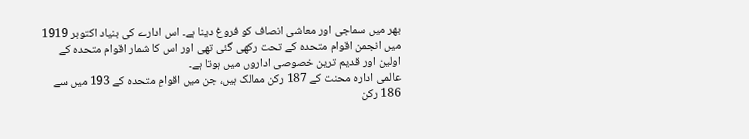بھر میں سماجی اور معاشی انصاف کو فروغ دینا ہے۔ اس ادارے کی بنیاد اکتوبر 1919 میں انجمن اقوام متحدہ کے تحت رکھی گئی تھی اور اس کا شمار اقوام متحدہ کے اولین اور قدیم ترین خصوصی اداروں میں ہوتا ہے۔
عالمی ادارہ محنت کے 187 رکن ممالک ہیں، جن میں اقوامِ متحدہ کے 193 میں سے 186 رکن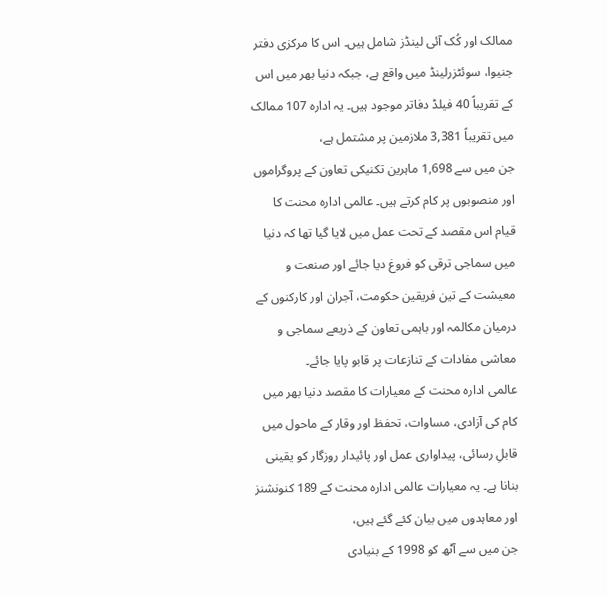ممالک اور کُک آئی لینڈز شامل ہیں۔ اس کا مرکزی دفتر جنیوا، سوئٹزرلینڈ میں واقع ہے، جبکہ دنیا بھر میں اس کے تقریباً 40 فیلڈ دفاتر موجود ہیں۔ یہ ادارہ 107 ممالک میں تقریباً 3,381 ملازمین پر مشتمل ہے،
جن میں سے 1,698 ماہرین تکنیکی تعاون کے پروگراموں اور منصوبوں پر کام کرتے ہیں۔ عالمی ادارہ محنت کا قیام اس مقصد کے تحت عمل میں لایا گیا تھا کہ دنیا میں سماجی ترقی کو فروغ دیا جائے اور صنعت و معیشت کے تین فریقین حکومت، آجران اور کارکنوں کے درمیان مکالمہ اور باہمی تعاون کے ذریعے سماجی و معاشی مفادات کے تنازعات پر قابو پایا جائے۔
عالمی ادارہ محنت کے معیارات کا مقصد دنیا بھر میں کام کی آزادی، مساوات، تحفظ اور وقار کے ماحول میں قابلِ رسائی، پیداواری عمل اور پائیدار روزگار کو یقینی بنانا ہے۔ یہ معیارات عالمی ادارہ محنت کے 189 کنونشنز اور معاہدوں میں بیان کئے گئے ہیں،
جن میں سے آٹھ کو 1998 کے بنیادی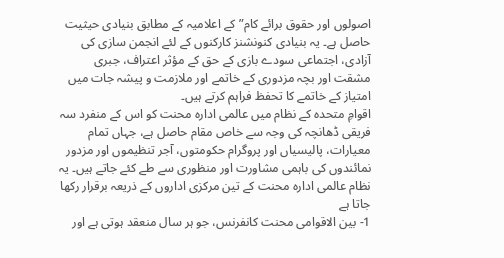اصولوں اور حقوق برائے کام” کے اعلامیہ کے مطابق بنیادی حیثیت حاصل ہے۔ یہ بنیادی کنونشنز کارکنوں کے لئے انجمن سازی کی آزادی، اجتماعی سودے بازی کے حق کے مؤثر اعتراف، جبری مشقت اور بچہ مزدوری کے خاتمے اور ملازمت و پیشہ جات میں امتیاز کے خاتمے کا تحفظ فراہم کرتے ہیں۔
اقوامِ متحدہ کے نظام میں عالمی ادارہ محنت کو اس کے منفرد سہ فریقی ڈھانچہ کی وجہ سے خاص مقام حاصل ہے، جہاں تمام معیارات، پالیسیاں اور پروگرام حکومتوں، آجر تنظیموں اور مزدور نمائندوں کی باہمی مشاورت اور منظوری سے طے کئے جاتے ہیں۔ یہ نظام عالمی ادارہ محنت کے تین مرکزی اداروں کے ذریعہ برقرار رکھا جاتا ہے
1- بین الاقوامی محنت کانفرنس، جو ہر سال منعقد ہوتی ہے اور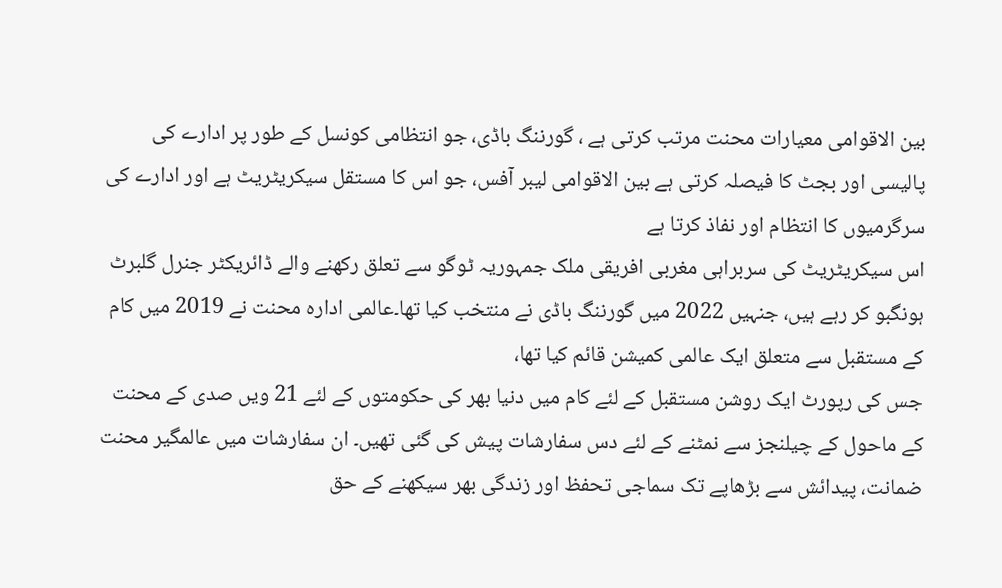بین الاقوامی معیارات محنت مرتب کرتی ہے ، گورننگ باڈی، جو انتظامی کونسل کے طور پر ادارے کی پالیسی اور بجٹ کا فیصلہ کرتی ہے بین الاقوامی لیبر آفس، جو اس کا مستقل سیکریٹریٹ ہے اور ادارے کی سرگرمیوں کا انتظام اور نفاذ کرتا ہے
اس سیکریٹریٹ کی سربراہی مغربی افریقی ملک جمہوریہ ٹوگو سے تعلق رکھنے والے ڈائریکٹر جنرل گلبرٹ ہونگبو کر رہے ہیں، جنہیں 2022 میں گورننگ باڈی نے منتخب کیا تھا۔عالمی ادارہ محنت نے 2019 میں کام کے مستقبل سے متعلق ایک عالمی کمیشن قائم کیا تھا،
جس کی رپورٹ ایک روشن مستقبل کے لئے کام میں دنیا بھر کی حکومتوں کے لئے 21 ویں صدی کے محنت کے ماحول کے چیلنجز سے نمٹنے کے لئے دس سفارشات پیش کی گئی تھیں۔ ان سفارشات میں عالمگیر محنت ضمانت، پیدائش سے بڑھاپے تک سماجی تحفظ اور زندگی بھر سیکھنے کے حق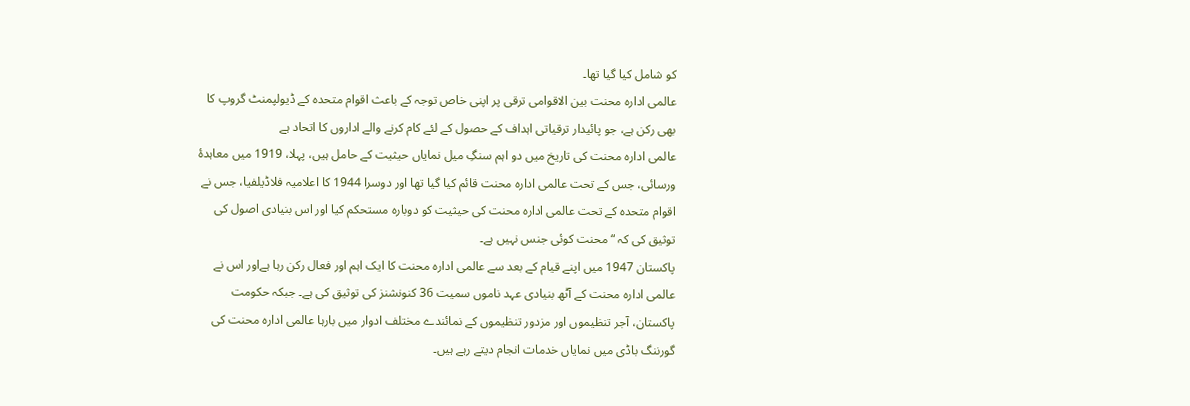کو شامل کیا گیا تھا۔
عالمی ادارہ محنت بین الاقوامی ترقی پر اپنی خاص توجہ کے باعث اقوام متحدہ کے ڈیولپمنٹ گروپ کا بھی رکن ہے، جو پائیدار ترقیاتی اہداف کے حصول کے لئے کام کرنے والے اداروں کا اتحاد ہے
عالمی ادارہ محنت کی تاریخ میں دو اہم سنگِ میل نمایاں حیثیت کے حامل ہیں، پہلا، 1919 میں معاہدۂ ورسائی، جس کے تحت عالمی ادارہ محنت قائم کیا گیا تھا اور دوسرا 1944 کا اعلامیہ فلاڈیلفیا، جس نے اقوام متحدہ کے تحت عالمی ادارہ محنت کی حیثیت کو دوبارہ مستحکم کیا اور اس بنیادی اصول کی توثیق کی کہ “محنت کوئی جنس نہیں ہے۔
پاکستان 1947 میں اپنے قیام کے بعد سے عالمی ادارہ محنت کا ایک اہم اور فعال رکن رہا ہےاور اس نے عالمی ادارہ محنت کے آٹھ بنیادی عہد ناموں سمیت 36 کنونشنز کی توثیق کی ہے۔ جبکہ حکومت پاکستان، آجر تنظیموں اور مزدور تنظیموں کے نمائندے مختلف ادوار میں بارہا عالمی ادارہ محنت کی گورننگ باڈی میں نمایاں خدمات انجام دیتے رہے ہیں۔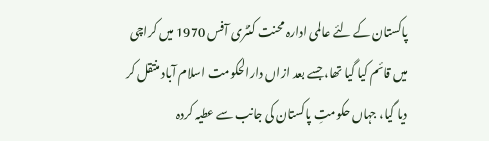پاکستان کے لئے عالمی ادارہ محنت کنٹری آفس 1970 میں کراچی میں قائم کیا گیا تھا، جسے بعد ازاں دارالحکومت اسلام آباد منتقل کر دیا گیا، جہاں حکومتِ پاکستان کی جانب سے عطیہ کردہ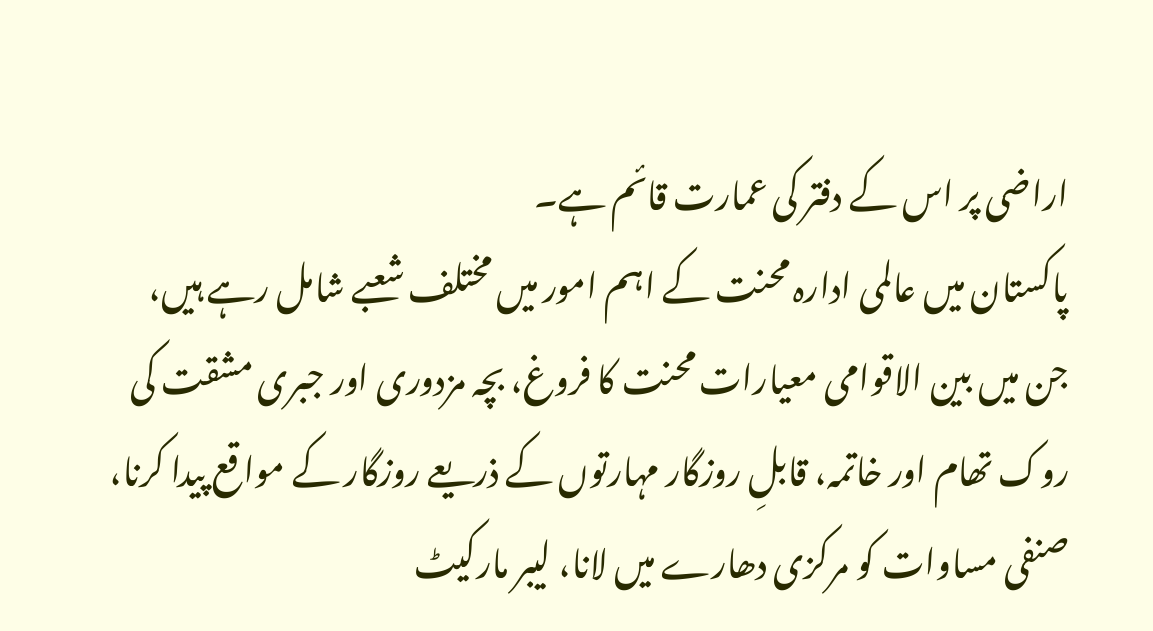اراضی پر اس کے دفتر کی عمارت قائم ہے۔
پاکستان میں عالمی ادارہ محنت کے اہم امور میں مختلف شعبے شامل رہے ہیں، جن میں بین الاقوامی معیارات محنت کا فروغ، بچہ مزدوری اور جبری مشقت کی روک تھام اور خاتمہ، قابلِ روزگار مہارتوں کے ذریعے روزگار کے مواقع پیدا کرنا، صنفی مساوات کو مرکزی دھارے میں لانا، لیبر مارکیٹ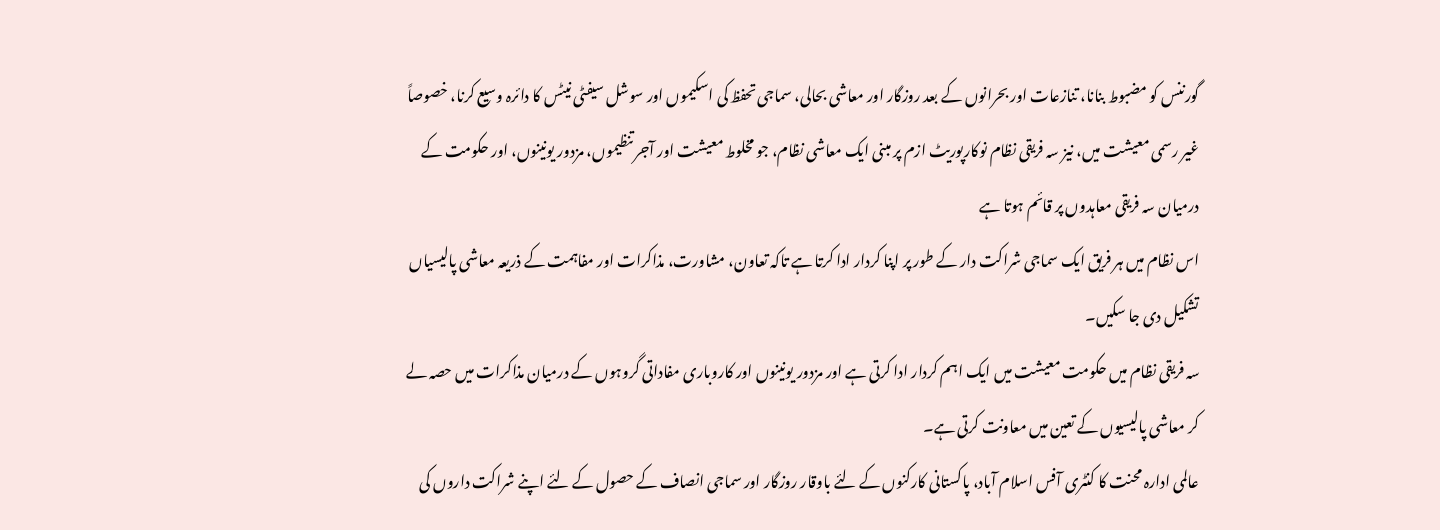گورننس کو مضبوط بنانا، تنازعات اور بحرانوں کے بعد روزگار اور معاشی بحالی، سماجی تحفظ کی اسکیموں اور سوشل سیفٹی نیٹس کا دائرہ وسیع کرنا، خصوصاً غیر رسمی معیشت میں، نیز سہ فریقی نظام نوکارپوریٹ ازم پر مبنی ایک معاشی نظام، جو مخلوط معیشت اور آجر تنظیموں، مزدور یونینوں، اور حکومت کے درمیان سہ فریقی معاہدوں پر قائم ہوتا ہے
اس نظام میں ہر فریق ایک سماجی شراکت دار کے طور پر اپنا کردار ادا کرتا ہے تاکہ تعاون، مشاورت، مذاکرات اور مفاہمت کے ذریعہ معاشی پالیسیاں تشکیل دی جا سکیں۔
سہ فریقی نظام میں حکومت معیشت میں ایک اہم کردار ادا کرتی ہے اور مزدور یونینوں اور کاروباری مفاداتی گروہوں کے درمیان مذاکرات میں حصہ لے کر معاشی پالیسیوں کے تعین میں معاونت کرتی ہے۔
عالمی ادارہ محنت کا کنٹری آفس اسلام آباد، پاکستانی کارکنوں کے لئے باوقار روزگار اور سماجی انصاف کے حصول کے لئے اپنے شراکت داروں کی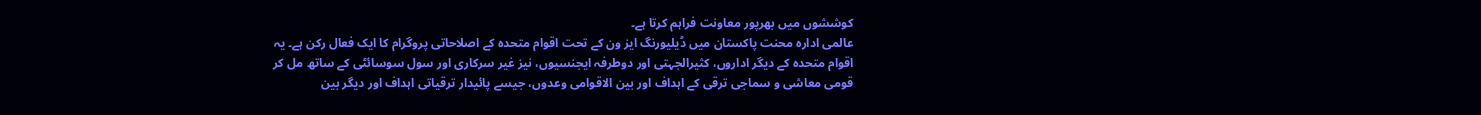کوششوں میں بھرپور معاونت فراہم کرتا ہے۔
عالمی ادارہ محنت پاکستان میں ڈیلیورنگ ایز ون کے تحت اقوام متحدہ کے اصلاحاتی پروگرام کا ایک فعال رکن ہے۔ یہ اقوام متحدہ کے دیگر اداروں، کثیرالجہتی اور دوطرفہ ایجنسیوں، نیز غیر سرکاری اور سول سوسائٹی کے ساتھ مل کر قومی معاشی و سماجی ترقی کے اہداف اور بین الاقوامی وعدوں، جیسے پائیدار ترقیاتی اہداف اور دیگر بین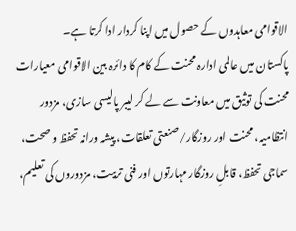الاقوامی معاہدوں کے حصول میں اپنا کردار ادا کرتا ہے۔
پاکستان میں عالمی ادارہ محنت کے کام کا دائرہ بین الاقوامی معیارات محنت کی توثیق میں معاونت سے لے کر لیبر پالیسی سازی، مزدور انتظامیہ، محنت اور روزگار/صنعتی تعلقات، پیشہ ورانہ تحفظ و صحت، سماجی تحفظ، قابلِ روزگار مہارتوں اور فنی تربیت، مزدوروں کی تعلیم،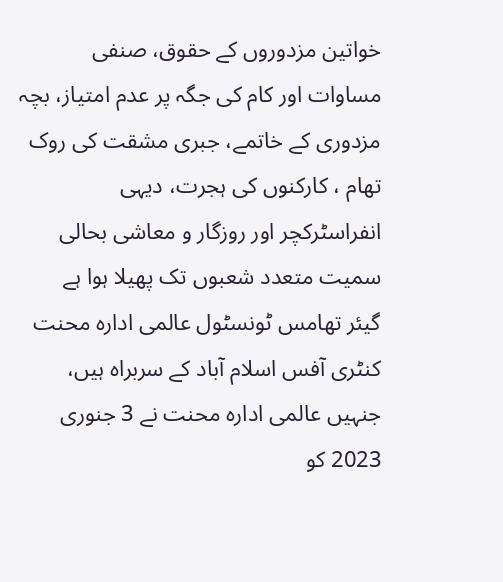خواتین مزدوروں کے حقوق، صنفی مساوات اور کام کی جگہ پر عدم امتیاز، بچہ مزدوری کے خاتمے، جبری مشقت کی روک تھام ، کارکنوں کی ہجرت، دیہی انفراسٹرکچر اور روزگار و معاشی بحالی سمیت متعدد شعبوں تک پھیلا ہوا ہے
گیئر تھامس ٹونسٹول عالمی ادارہ محنت کنٹری آفس اسلام آباد کے سربراہ ہیں، جنہیں عالمی ادارہ محنت نے 3 جنوری 2023 کو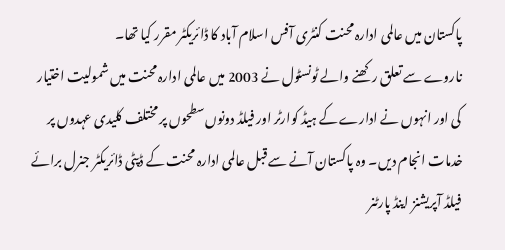پاکستان میں عالمی ادارہ محنت کنٹری آفس اسلام آباد کا ڈائریکٹر مقرر کیا تھا۔
ناروے سے تعلق رکھنے والے ٹونسٹول نے 2003 میں عالمی ادارہ محنت میں شمولیت اختیار کی اور انہوں نے ادارے کے ہیڈ کوارٹر اور فیلڈ دونوں سطحوں پر مختلف کلیدی عہدوں پر خدمات انجام دیں۔ وہ پاکستان آنے سے قبل عالمی ادارہ محنت کے ڈپٹی ڈائریکٹر جنرل برائے فیلڈ آپریشنز اینڈ پارٹنر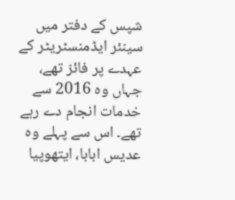شپس کے دفتر میں سینئر ایڈمنسٹریٹر کے عہدے پر فائز تھے،
جہاں وہ 2016 سے خدمات انجام دے رہے تھے۔ اس سے پہلے وہ عدیس ابابا، ایتھوپیا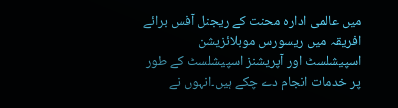میں عالمی ادارہ محنت کے ریجنل آفس برائے افریقہ میں ریسورس موبلائزیشن اسپیشلسٹ اور آپریشنز اسپیشلسٹ کے طور پر خدمات انجام دے چکے ہیں۔انہوں نے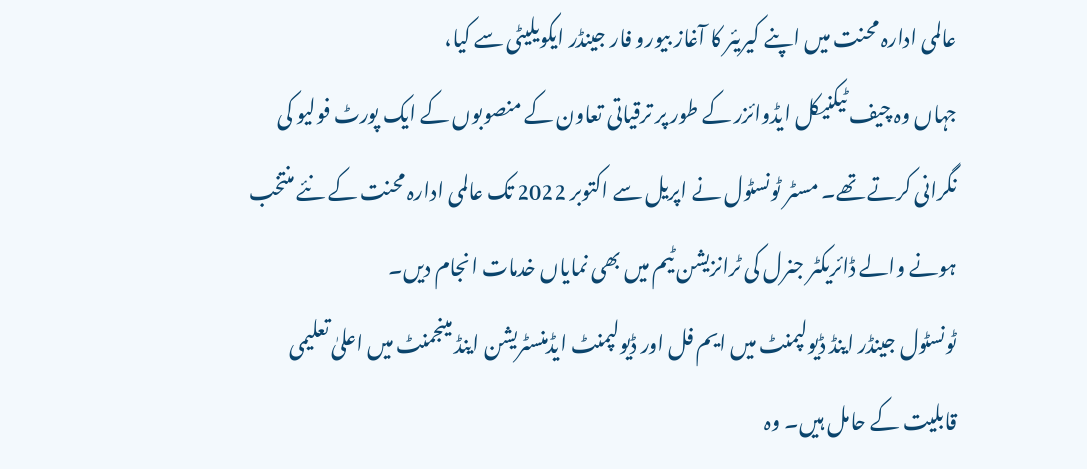عالمی ادارہ محنت میں اپنے کیریئر کا آغاز بیورو فار جینڈر ایکویلیٹی سے کیا،
جہاں وہ چیف ٹیکنیکل ایڈوائزر کے طور پر ترقیاتی تعاون کے منصوبوں کے ایک پورٹ فولیو کی نگرانی کرتے تھے۔ مسٹر ٹونسٹول نے اپریل سے اکتوبر 2022 تک عالمی ادارہ محنت کے نئے منتخب ہونے والے ڈائریکٹر جنرل کی ٹرانزیشن ٹیم میں بھی نمایاں خدمات انجام دیں۔
ٹونسٹول جینڈر اینڈ ڈیولپمنٹ میں ایم فل اور ڈیولپمنٹ ایڈمنسٹریشن اینڈ مینجمنٹ میں اعلیٰ تعلیمی قابلیت کے حامل ہیں۔ وہ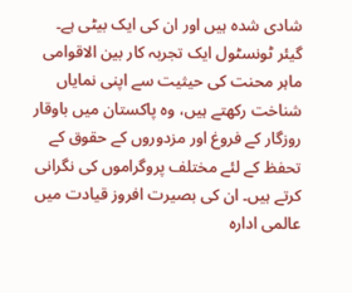شادی شدہ ہیں اور ان کی ایک بیٹی ہے۔
گیئر ٹونسٹول ایک تجربہ کار بین الاقوامی ماہر محنت کی حیثیت سے اپنی نمایاں شناخت رکھتے ہیں، وہ پاکستان میں باوقار روزگار کے فروغ اور مزدوروں کے حقوق کے تحفظ کے لئے مختلف پروگراموں کی نگرانی کرتے ہیں۔ ان کی بصیرت افروز قیادت میں عالمی ادارہ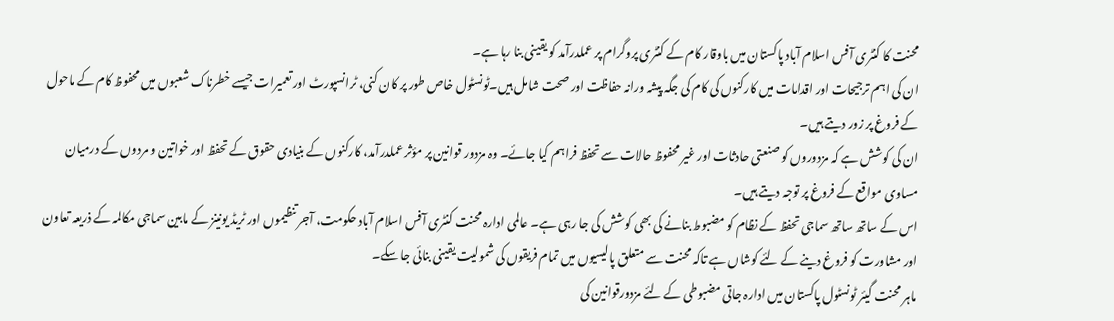محنت کا کنٹری آفس اسلام آباد پاکستان میں باوقار کام کے کنٹری پروگرام پر عملدرآمد کو یقینی بنا رہا ہے۔
ان کی اہم ترجیحات اور اقدامات میں کارکنوں کی کام کی جگہ پیشہ ورانہ حفاظت اور صحت شامل ہیں۔ٹونسٹول خاص طور پر کان کنی، ٹرانسپورٹ اور تعمیرات جیسے خطرناک شعبوں میں محفوظ کام کے ماحول کے فروغ پر زور دیتے ہیں۔
ان کی کوشش ہے کہ مزدوروں کو صنعتی حادثات اور غیر محفوظ حالات سے تحفظ فراہم کیا جائے۔ وہ مزدور قوانین پر مؤثر عملدرآمد، کارکنوں کے بنیادی حقوق کے تحفظ اور خواتین و مردوں کے درمیان مساوی مواقع کے فروغ پر توجہ دیتے ہیں۔
اس کے ساتھ ساتھ سماجی تحفظ کے نظام کو مضبوط بنانے کی بھی کوشش کی جا رہی ہے۔ عالمی ادارہ محنت کنٹری آفس اسلام آباد حکومت، آجر تنظیموں اور ٹریڈ یونینز کے مابین سماجی مکالمہ کے ذریعہ تعاون اور مشاورت کو فروغ دینے کے لئے کوشاں ہے تاکہ محنت سے متعلق پالیسیوں میں تمام فریقوں کی شمولیت یقینی بنائی جا سکے۔
ماہر محنت گیئر ٹونسٹول پاکستان میں ادارہ جاتی مضبوطی کے لئے مزدورقوانین کی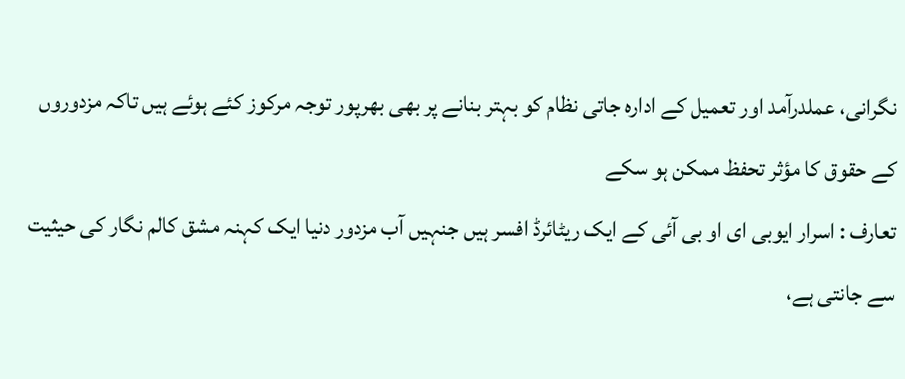نگرانی، عملدرآمد اور تعمیل کے ادارہ جاتی نظام کو بہتر بنانے پر بھی بھرپور توجہ مرکوز کئے ہوئے ہیں تاکہ مزدوروں کے حقوق کا مؤثر تحفظ ممکن ہو سکے
تعارف : اسرار ایوبی ای او بی آئی کے ایک ریٹائرڈ افسر ہیں جنہیں آب مزدور دنیا ایک کہنہ مشق کالم نگار کی حیثیت سے جانتی ہے،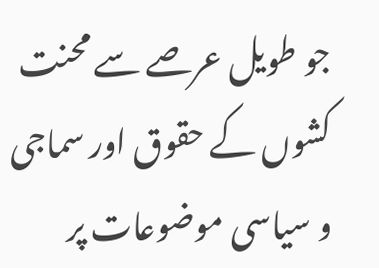جو طویل عرصے سے محنت کشوں کے حقوق اور سماجی و سیاسی موضوعات پر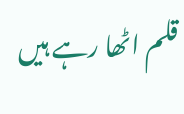قلم اٹھا رہے ہیں